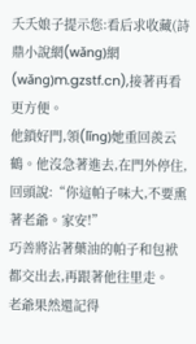夭夭娘子提示您:看后求收藏(詩鼎小說網(wǎng)網(wǎng)m.gzstf.cn),接著再看更方便。
他鎖好門,領(lǐng)她重回羨云鶴。他沒急著進去,在門外停住,回頭說:“你這帕子味大,不要熏著老爺。家安!”
巧善將沾著藥油的帕子和包袱都交出去,再跟著他往里走。
老爺果然還記得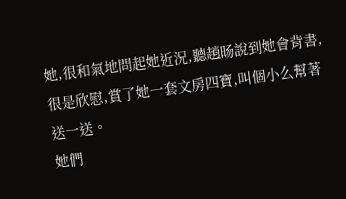她,很和氣地問起她近況,聽趙旸說到她會背書,很是欣慰,賞了她一套文房四寶,叫個小么幫著送一送。
她們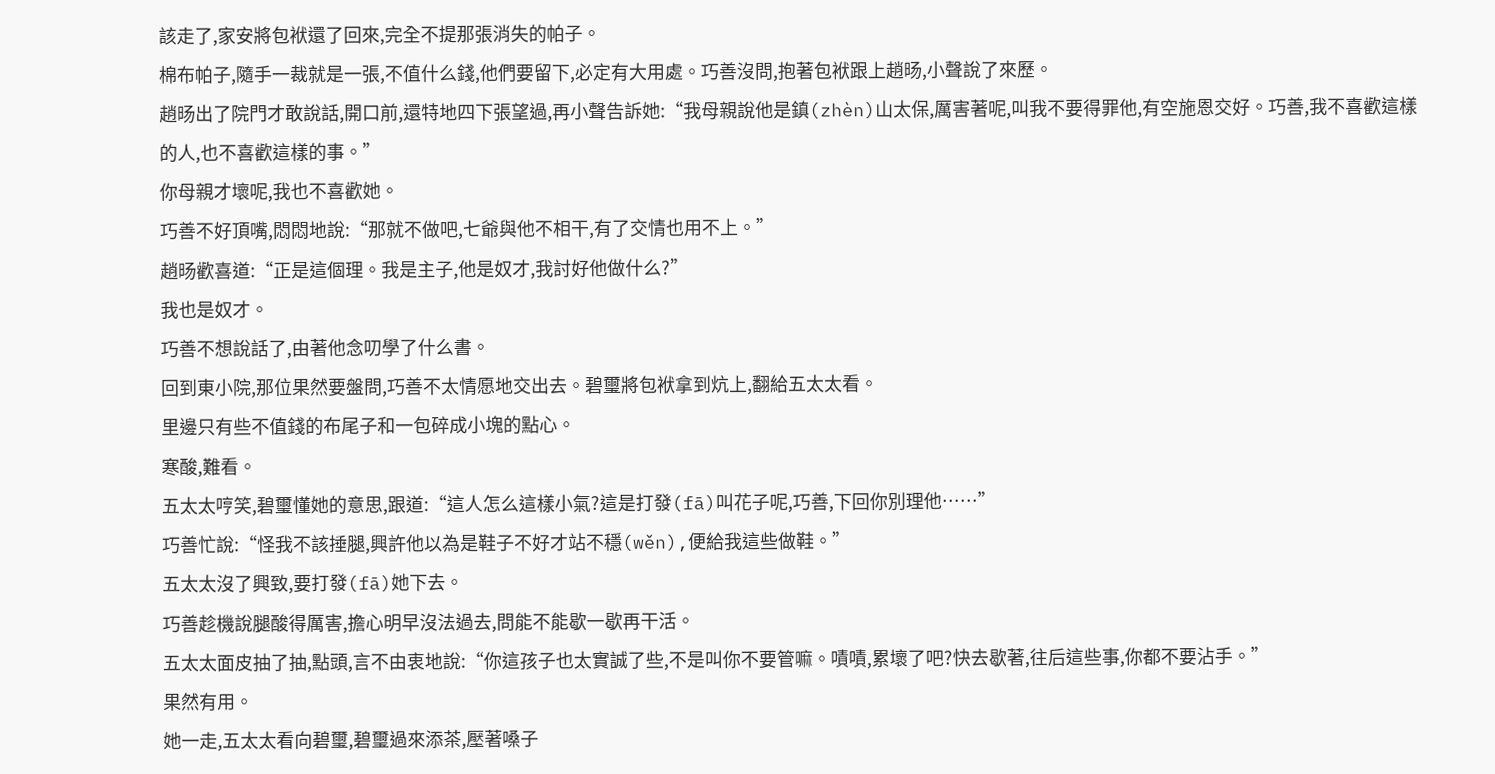該走了,家安將包袱還了回來,完全不提那張消失的帕子。
棉布帕子,隨手一裁就是一張,不值什么錢,他們要留下,必定有大用處。巧善沒問,抱著包袱跟上趙旸,小聲說了來歷。
趙旸出了院門才敢說話,開口前,還特地四下張望過,再小聲告訴她:“我母親說他是鎮(zhèn)山太保,厲害著呢,叫我不要得罪他,有空施恩交好。巧善,我不喜歡這樣的人,也不喜歡這樣的事。”
你母親才壞呢,我也不喜歡她。
巧善不好頂嘴,悶悶地說:“那就不做吧,七爺與他不相干,有了交情也用不上。”
趙旸歡喜道:“正是這個理。我是主子,他是奴才,我討好他做什么?”
我也是奴才。
巧善不想說話了,由著他念叨學了什么書。
回到東小院,那位果然要盤問,巧善不太情愿地交出去。碧璽將包袱拿到炕上,翻給五太太看。
里邊只有些不值錢的布尾子和一包碎成小塊的點心。
寒酸,難看。
五太太哼笑,碧璽懂她的意思,跟道:“這人怎么這樣小氣?這是打發(fā)叫花子呢,巧善,下回你別理他……”
巧善忙說:“怪我不該捶腿,興許他以為是鞋子不好才站不穩(wěn),便給我這些做鞋。”
五太太沒了興致,要打發(fā)她下去。
巧善趁機說腿酸得厲害,擔心明早沒法過去,問能不能歇一歇再干活。
五太太面皮抽了抽,點頭,言不由衷地說:“你這孩子也太實誠了些,不是叫你不要管嘛。嘖嘖,累壞了吧?快去歇著,往后這些事,你都不要沾手。”
果然有用。
她一走,五太太看向碧璽,碧璽過來添茶,壓著嗓子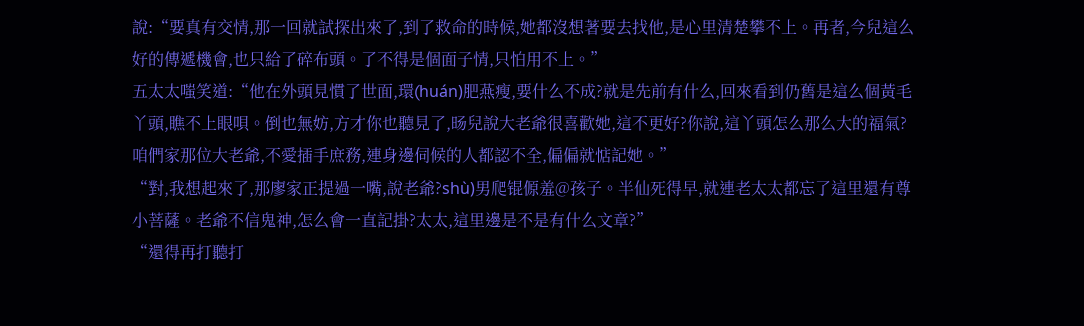說:“要真有交情,那一回就試探出來了,到了救命的時候,她都沒想著要去找他,是心里清楚攀不上。再者,今兒這么好的傳遞機會,也只給了碎布頭。了不得是個面子情,只怕用不上。”
五太太嗤笑道:“他在外頭見慣了世面,環(huán)肥燕瘦,要什么不成?就是先前有什么,回來看到仍舊是這么個黃毛丫頭,瞧不上眼唄。倒也無妨,方才你也聽見了,旸兒說大老爺很喜歡她,這不更好?你說,這丫頭怎么那么大的福氣?咱們家那位大老爺,不愛插手庶務,連身邊伺候的人都認不全,偏偏就惦記她。”
“對,我想起來了,那廖家正提過一嘴,說老爺?shù)男爬锟傆羞@孩子。半仙死得早,就連老太太都忘了這里還有尊小菩薩。老爺不信鬼神,怎么會一直記掛?太太,這里邊是不是有什么文章?”
“還得再打聽打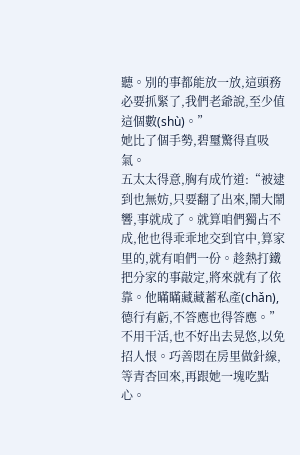聽。別的事都能放一放,這頭務必要抓緊了,我們老爺說,至少值這個數(shù)。”
她比了個手勢,碧璽驚得直吸氣。
五太太得意,胸有成竹道:“被逮到也無妨,只要翻了出來,鬧大鬧響,事就成了。就算咱們獨占不成,他也得乖乖地交到官中,算家里的,就有咱們一份。趁熱打鐵把分家的事敲定,將來就有了依靠。他瞞瞞藏藏蓄私產(chǎn),德行有虧,不答應也得答應。”
不用干活,也不好出去晃悠,以免招人恨。巧善悶在房里做針線,等青杏回來,再跟她一塊吃點心。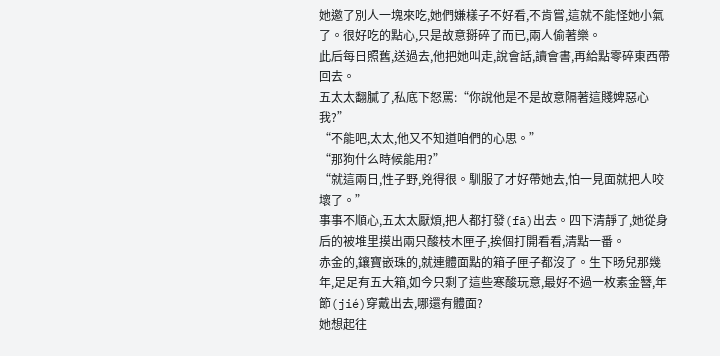她邀了別人一塊來吃,她們嫌樣子不好看,不肯嘗,這就不能怪她小氣了。很好吃的點心,只是故意掰碎了而已,兩人偷著樂。
此后每日照舊,送過去,他把她叫走,說會話,讀會書,再給點零碎東西帶回去。
五太太翻膩了,私底下怒罵:“你說他是不是故意隔著這賤婢惡心我?”
“不能吧,太太,他又不知道咱們的心思。”
“那狗什么時候能用?”
“就這兩日,性子野,兇得很。馴服了才好帶她去,怕一見面就把人咬壞了。”
事事不順心,五太太厭煩,把人都打發(fā)出去。四下清靜了,她從身后的被堆里摸出兩只酸枝木匣子,挨個打開看看,清點一番。
赤金的,鑲寶嵌珠的,就連體面點的箱子匣子都沒了。生下旸兒那幾年,足足有五大箱,如今只剩了這些寒酸玩意,最好不過一枚素金簪,年節(jié)穿戴出去,哪還有體面?
她想起往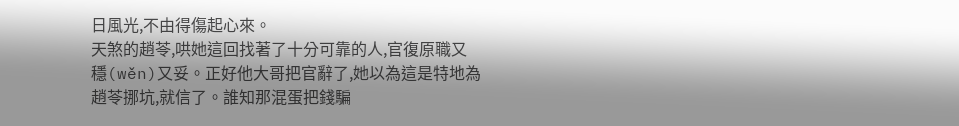日風光,不由得傷起心來。
天煞的趙苓,哄她這回找著了十分可靠的人,官復原職又穩(wěn)又妥。正好他大哥把官辭了,她以為這是特地為趙苓挪坑,就信了。誰知那混蛋把錢騙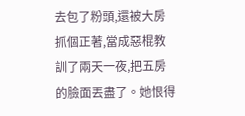去包了粉頭,還被大房抓個正著,當成惡棍教訓了兩天一夜,把五房的臉面丟盡了。她恨得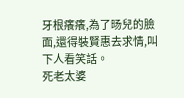牙根癢癢,為了旸兒的臉面,還得裝賢惠去求情,叫下人看笑話。
死老太婆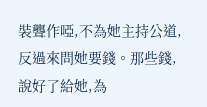裝聾作啞,不為她主持公道,反過來問她要錢。那些錢,說好了給她,為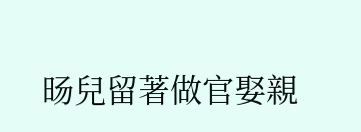旸兒留著做官娶親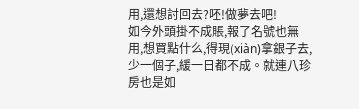用,還想討回去?呸!做夢去吧!
如今外頭掛不成賬,報了名號也無用,想買點什么,得現(xiàn)拿銀子去,少一個子,緩一日都不成。就連八珍房也是如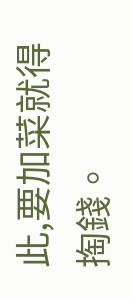此,要加菜就得掏錢。